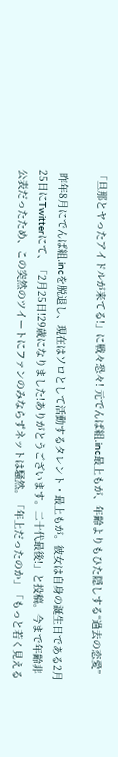「旦那とヤったアイドルが来てる!」に戦々恐々! 元でんぱ組.inc最上もが、年齢よりもひた隠しする“過去の恋愛”

 昨年8月にでんぱ組.incを脱退し、現在はソロとして活動するタレント・最上もが。彼女は自身の誕生日である2月25日にTwitterにて、「2月25日!29歳になりました!ありがとうございます。二十代最後!」と投稿。今まで年齢非公表だったため、この突然のツイートにファンのみならずネットは騒然。「年上だったのか」「もっと若く見える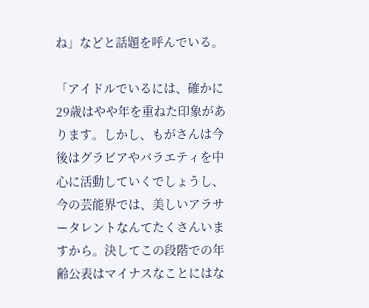ね」などと話題を呼んでいる。

「アイドルでいるには、確かに29歳はやや年を重ねた印象があります。しかし、もがさんは今後はグラビアやバラエティを中心に活動していくでしょうし、今の芸能界では、美しいアラサータレントなんてたくさんいますから。決してこの段階での年齢公表はマイナスなことにはな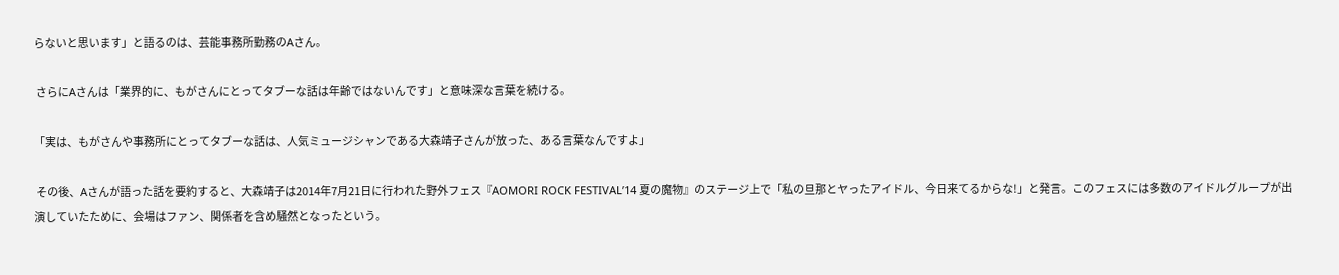らないと思います」と語るのは、芸能事務所勤務のAさん。

 さらにAさんは「業界的に、もがさんにとってタブーな話は年齢ではないんです」と意味深な言葉を続ける。

「実は、もがさんや事務所にとってタブーな話は、人気ミュージシャンである大森靖子さんが放った、ある言葉なんですよ」

 その後、Aさんが語った話を要約すると、大森靖子は2014年7月21日に行われた野外フェス『AOMORI ROCK FESTIVAL’14 夏の魔物』のステージ上で「私の旦那とヤったアイドル、今日来てるからな!」と発言。このフェスには多数のアイドルグループが出演していたために、会場はファン、関係者を含め騒然となったという。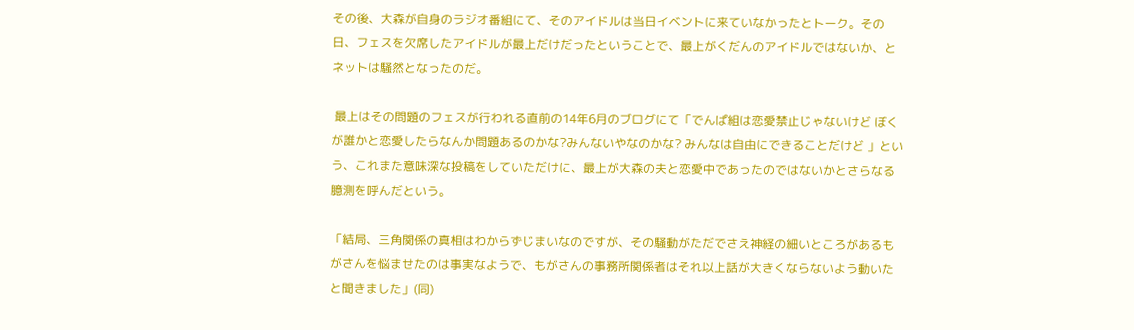その後、大森が自身のラジオ番組にて、そのアイドルは当日イベントに来ていなかったとトーク。その日、フェスを欠席したアイドルが最上だけだったということで、最上がくだんのアイドルではないか、とネットは騒然となったのだ。

 最上はその問題のフェスが行われる直前の14年6月のブログにて「でんぱ組は恋愛禁止じゃないけど ぼくが誰かと恋愛したらなんか問題あるのかな?みんないやなのかな? みんなは自由にできることだけど 」という、これまた意味深な投稿をしていただけに、最上が大森の夫と恋愛中であったのではないかとさらなる臆測を呼んだという。

「結局、三角関係の真相はわからずじまいなのですが、その騒動がただでさえ神経の細いところがあるもがさんを悩ませたのは事実なようで、もがさんの事務所関係者はそれ以上話が大きくならないよう動いたと聞きました」(同)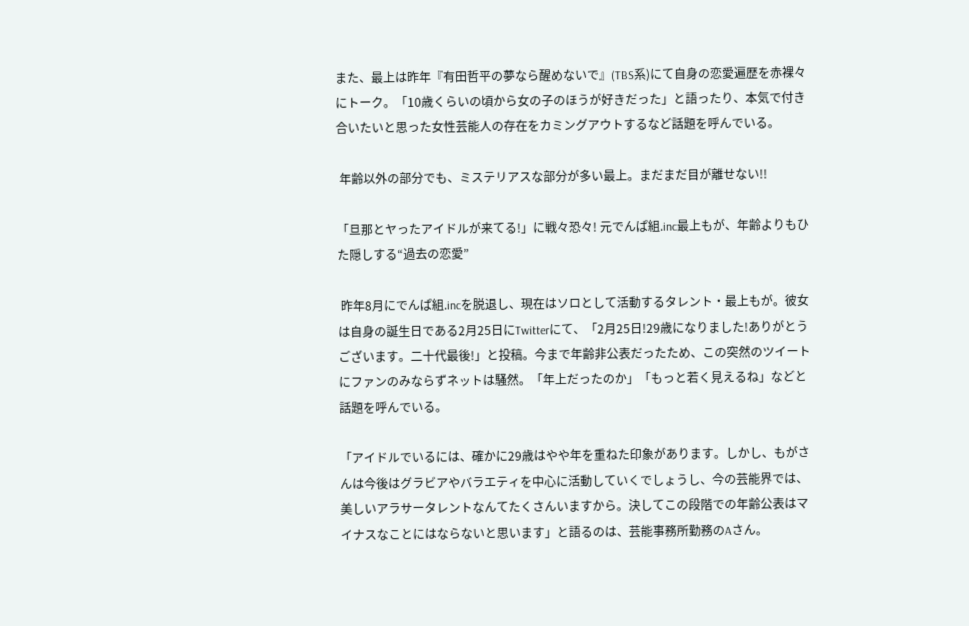また、最上は昨年『有田哲平の夢なら醒めないで』(TBS系)にて自身の恋愛遍歴を赤裸々にトーク。「10歳くらいの頃から女の子のほうが好きだった」と語ったり、本気で付き合いたいと思った女性芸能人の存在をカミングアウトするなど話題を呼んでいる。

 年齢以外の部分でも、ミステリアスな部分が多い最上。まだまだ目が離せない!!

「旦那とヤったアイドルが来てる!」に戦々恐々! 元でんぱ組.inc最上もが、年齢よりもひた隠しする“過去の恋愛”

 昨年8月にでんぱ組.incを脱退し、現在はソロとして活動するタレント・最上もが。彼女は自身の誕生日である2月25日にTwitterにて、「2月25日!29歳になりました!ありがとうございます。二十代最後!」と投稿。今まで年齢非公表だったため、この突然のツイートにファンのみならずネットは騒然。「年上だったのか」「もっと若く見えるね」などと話題を呼んでいる。

「アイドルでいるには、確かに29歳はやや年を重ねた印象があります。しかし、もがさんは今後はグラビアやバラエティを中心に活動していくでしょうし、今の芸能界では、美しいアラサータレントなんてたくさんいますから。決してこの段階での年齢公表はマイナスなことにはならないと思います」と語るのは、芸能事務所勤務のAさん。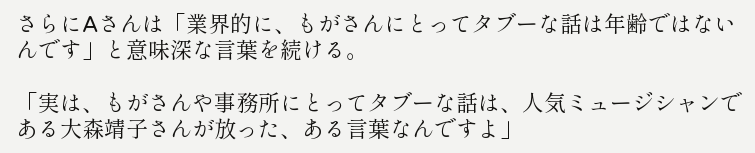さらにAさんは「業界的に、もがさんにとってタブーな話は年齢ではないんです」と意味深な言葉を続ける。

「実は、もがさんや事務所にとってタブーな話は、人気ミュージシャンである大森靖子さんが放った、ある言葉なんですよ」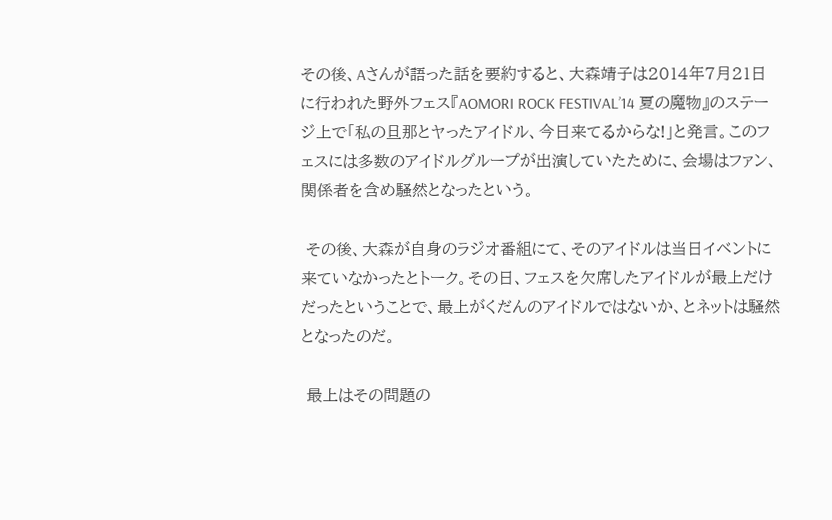その後、Aさんが語った話を要約すると、大森靖子は2014年7月21日に行われた野外フェス『AOMORI ROCK FESTIVAL’14 夏の魔物』のステージ上で「私の旦那とヤったアイドル、今日来てるからな!」と発言。このフェスには多数のアイドルグループが出演していたために、会場はファン、関係者を含め騒然となったという。

 その後、大森が自身のラジオ番組にて、そのアイドルは当日イベントに来ていなかったとトーク。その日、フェスを欠席したアイドルが最上だけだったということで、最上がくだんのアイドルではないか、とネットは騒然となったのだ。

 最上はその問題の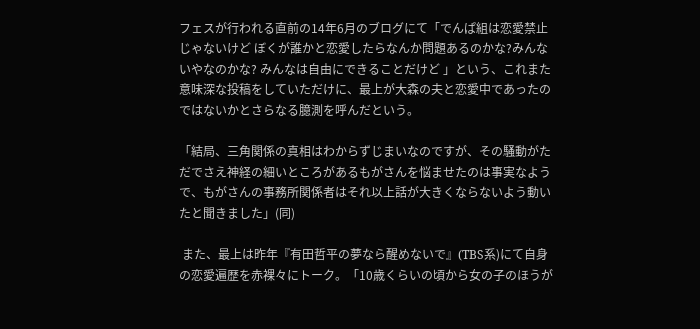フェスが行われる直前の14年6月のブログにて「でんぱ組は恋愛禁止じゃないけど ぼくが誰かと恋愛したらなんか問題あるのかな?みんないやなのかな? みんなは自由にできることだけど 」という、これまた意味深な投稿をしていただけに、最上が大森の夫と恋愛中であったのではないかとさらなる臆測を呼んだという。

「結局、三角関係の真相はわからずじまいなのですが、その騒動がただでさえ神経の細いところがあるもがさんを悩ませたのは事実なようで、もがさんの事務所関係者はそれ以上話が大きくならないよう動いたと聞きました」(同)

 また、最上は昨年『有田哲平の夢なら醒めないで』(TBS系)にて自身の恋愛遍歴を赤裸々にトーク。「10歳くらいの頃から女の子のほうが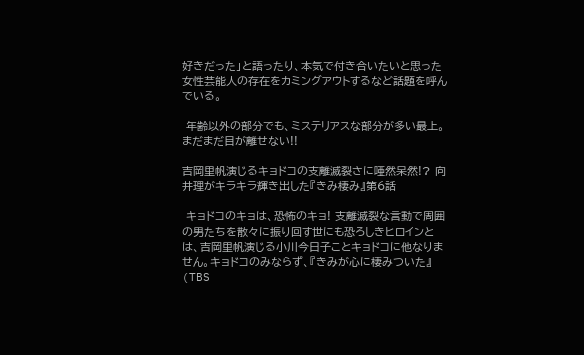好きだった」と語ったり、本気で付き合いたいと思った女性芸能人の存在をカミングアウトするなど話題を呼んでいる。

 年齢以外の部分でも、ミステリアスな部分が多い最上。まだまだ目が離せない!!

吉岡里帆演じるキョドコの支離滅裂さに唖然呆然!? 向井理がキラキラ輝き出した『きみ棲み』第6話

 キョドコのキョは、恐怖のキョ! 支離滅裂な言動で周囲の男たちを散々に振り回す世にも恐ろしきヒロインとは、吉岡里帆演じる小川今日子ことキョドコに他なりません。キョドコのみならず、『きみが心に棲みついた』(TBS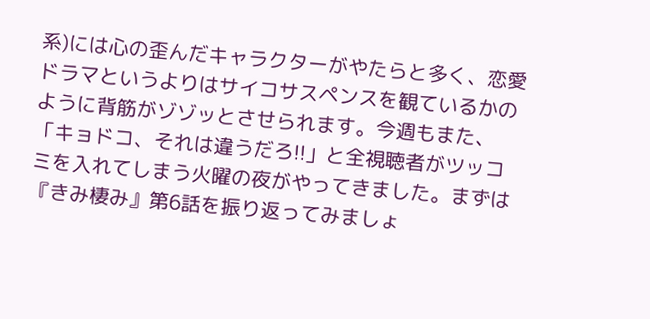系)には心の歪んだキャラクターがやたらと多く、恋愛ドラマというよりはサイコサスペンスを観ているかのように背筋がゾゾッとさせられます。今週もまた、「キョドコ、それは違うだろ!!」と全視聴者がツッコミを入れてしまう火曜の夜がやってきました。まずは『きみ棲み』第6話を振り返ってみましょ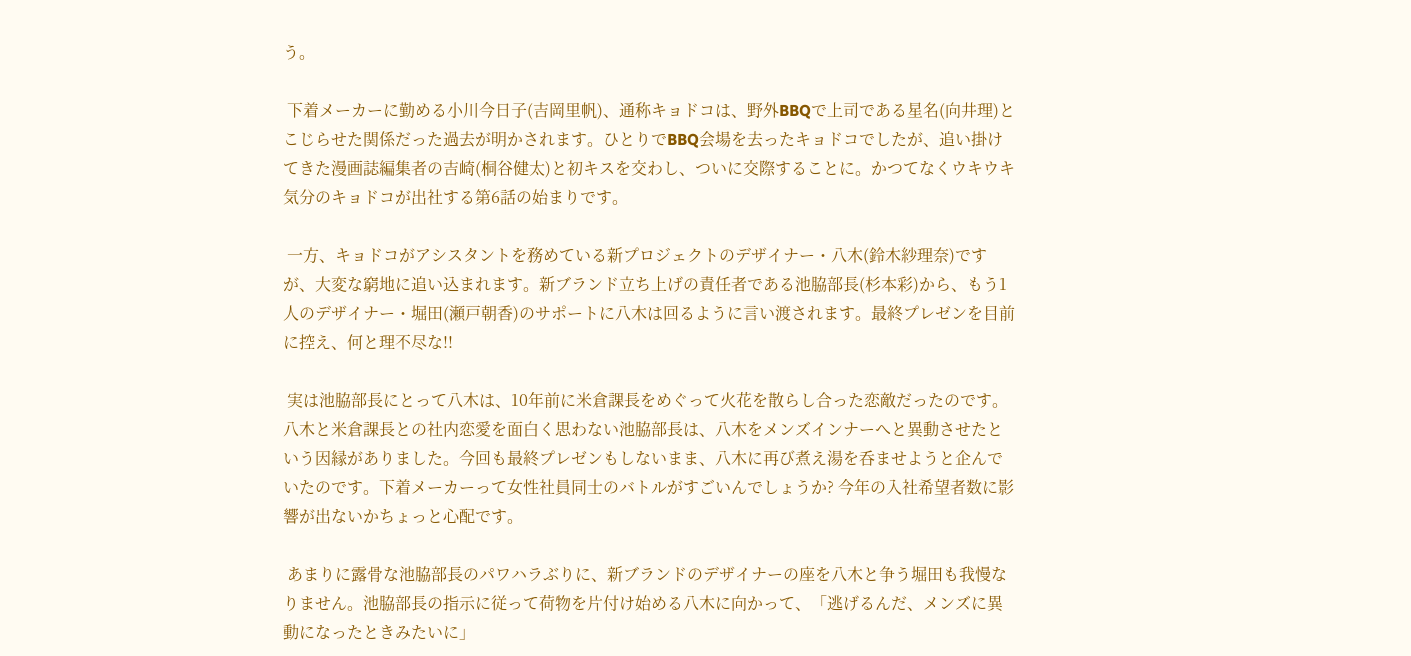う。

 下着メーカーに勤める小川今日子(吉岡里帆)、通称キョドコは、野外BBQで上司である星名(向井理)とこじらせた関係だった過去が明かされます。ひとりでBBQ会場を去ったキョドコでしたが、追い掛けてきた漫画誌編集者の吉崎(桐谷健太)と初キスを交わし、ついに交際することに。かつてなくウキウキ気分のキョドコが出社する第6話の始まりです。

 一方、キョドコがアシスタントを務めている新プロジェクトのデザイナー・八木(鈴木紗理奈)ですが、大変な窮地に追い込まれます。新ブランド立ち上げの責任者である池脇部長(杉本彩)から、もう1人のデザイナー・堀田(瀬戸朝香)のサポートに八木は回るように言い渡されます。最終プレゼンを目前に控え、何と理不尽な!!

 実は池脇部長にとって八木は、10年前に米倉課長をめぐって火花を散らし合った恋敵だったのです。八木と米倉課長との社内恋愛を面白く思わない池脇部長は、八木をメンズインナーへと異動させたという因縁がありました。今回も最終プレゼンもしないまま、八木に再び煮え湯を呑ませようと企んでいたのです。下着メーカーって女性社員同士のバトルがすごいんでしょうか? 今年の入社希望者数に影響が出ないかちょっと心配です。

 あまりに露骨な池脇部長のパワハラぶりに、新ブランドのデザイナーの座を八木と争う堀田も我慢なりません。池脇部長の指示に従って荷物を片付け始める八木に向かって、「逃げるんだ、メンズに異動になったときみたいに」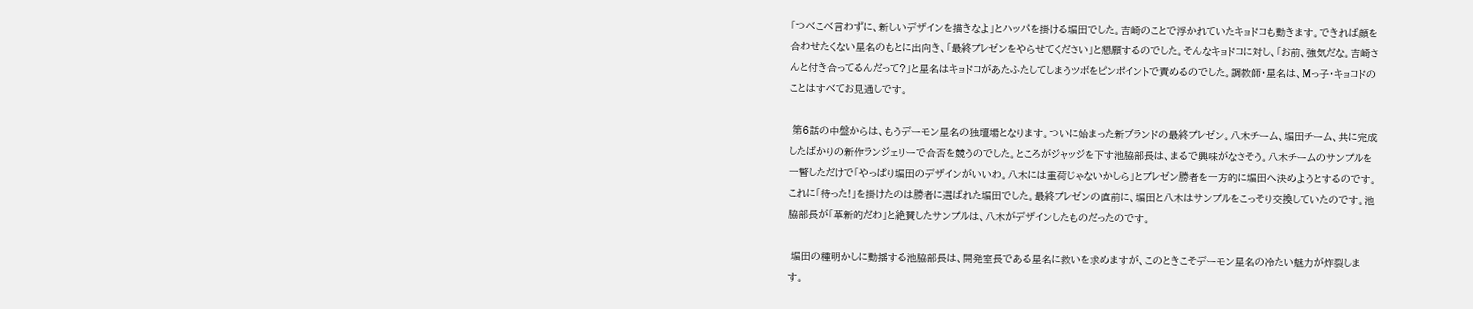「つべこべ言わずに、新しいデザインを描きなよ」とハッパを掛ける堀田でした。吉崎のことで浮かれていたキョドコも動きます。できれば顔を合わせたくない星名のもとに出向き、「最終プレゼンをやらせてください」と懇願するのでした。そんなキョドコに対し、「お前、強気だな。吉崎さんと付き合ってるんだって?」と星名はキョドコがあたふたしてしまうツボをピンポイントで責めるのでした。調教師・星名は、Mっ子・キョコドのことはすべてお見通しです。

 第6話の中盤からは、もうデーモン星名の独壇場となります。ついに始まった新ブランドの最終プレゼン。八木チーム、堀田チーム、共に完成したばかりの新作ランジェリーで合否を競うのでした。ところがジャッジを下す池脇部長は、まるで興味がなさそう。八木チームのサンプルを一瞥しただけで「やっぱり堀田のデザインがいいわ。八木には重荷じゃないかしら」とプレゼン勝者を一方的に堀田へ決めようとするのです。これに「待った!」を掛けたのは勝者に選ばれた堀田でした。最終プレゼンの直前に、堀田と八木はサンプルをこっそり交換していたのです。池脇部長が「革新的だわ」と絶賛したサンプルは、八木がデザインしたものだったのです。

 堀田の種明かしに動揺する池脇部長は、開発室長である星名に救いを求めますが、このときこそデーモン星名の冷たい魅力が炸裂します。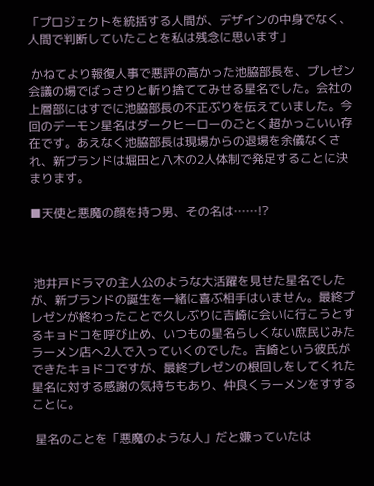「プロジェクトを統括する人間が、デザインの中身でなく、人間で判断していたことを私は残念に思います」

 かねてより報復人事で悪評の高かった池脇部長を、プレゼン会議の場でばっさりと斬り捨ててみせる星名でした。会社の上層部にはすでに池脇部長の不正ぶりを伝えていました。今回のデーモン星名はダークヒーローのごとく超かっこいい存在です。あえなく池脇部長は現場からの退場を余儀なくされ、新ブランドは堀田と八木の2人体制で発足することに決まります。

■天使と悪魔の顔を持つ男、その名は……!?



 池井戸ドラマの主人公のような大活躍を見せた星名でしたが、新ブランドの誕生を一緒に喜ぶ相手はいません。最終プレゼンが終わったことで久しぶりに吉崎に会いに行こうとするキョドコを呼び止め、いつもの星名らしくない庶民じみたラーメン店へ2人で入っていくのでした。吉崎という彼氏ができたキョドコですが、最終プレゼンの根回しをしてくれた星名に対する感謝の気持ちもあり、仲良くラーメンをすすることに。

 星名のことを「悪魔のような人」だと嫌っていたは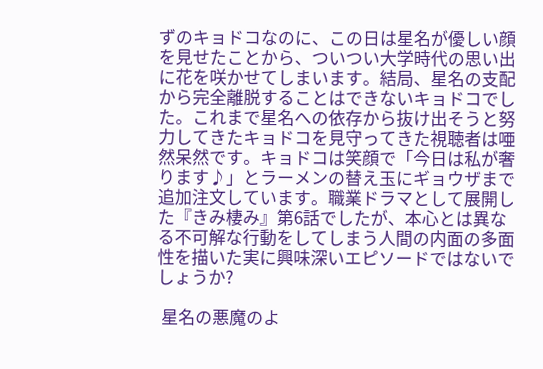ずのキョドコなのに、この日は星名が優しい顔を見せたことから、ついつい大学時代の思い出に花を咲かせてしまいます。結局、星名の支配から完全離脱することはできないキョドコでした。これまで星名への依存から抜け出そうと努力してきたキョドコを見守ってきた視聴者は唖然呆然です。キョドコは笑顔で「今日は私が奢ります♪」とラーメンの替え玉にギョウザまで追加注文しています。職業ドラマとして展開した『きみ棲み』第6話でしたが、本心とは異なる不可解な行動をしてしまう人間の内面の多面性を描いた実に興味深いエピソードではないでしょうか?

 星名の悪魔のよ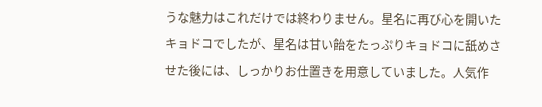うな魅力はこれだけでは終わりません。星名に再び心を開いたキョドコでしたが、星名は甘い飴をたっぷりキョドコに舐めさせた後には、しっかりお仕置きを用意していました。人気作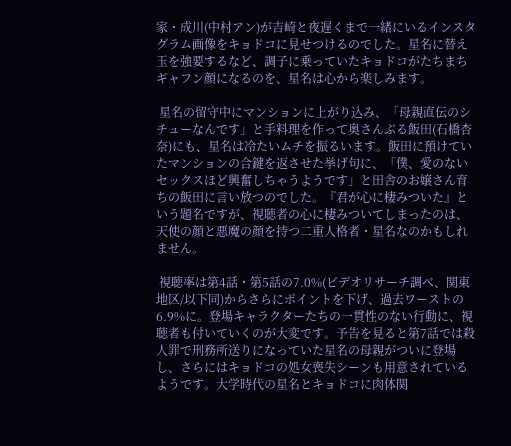家・成川(中村アン)が吉崎と夜遅くまで一緒にいるインスタグラム画像をキョドコに見せつけるのでした。星名に替え玉を強要するなど、調子に乗っていたキョドコがたちまちギャフン顔になるのを、星名は心から楽しみます。

 星名の留守中にマンションに上がり込み、「母親直伝のシチューなんです」と手料理を作って奥さんぶる飯田(石橋杏奈)にも、星名は冷たいムチを振るいます。飯田に預けていたマンションの合鍵を返させた挙げ句に、「僕、愛のないセックスほど興奮しちゃうようです」と田舎のお嬢さん育ちの飯田に言い放つのでした。『君が心に棲みついた』という題名ですが、視聴者の心に棲みついてしまったのは、天使の顔と悪魔の顔を持つ二重人格者・星名なのかもしれません。

 視聴率は第4話・第5話の7.0%(ビデオリサーチ調べ、関東地区/以下同)からさらにポイントを下げ、過去ワーストの6.9%に。登場キャラクターたちの一貫性のない行動に、視聴者も付いていくのが大変です。予告を見ると第7話では殺人罪で刑務所送りになっていた星名の母親がついに登場し、さらにはキョドコの処女喪失シーンも用意されているようです。大学時代の星名とキョドコに肉体関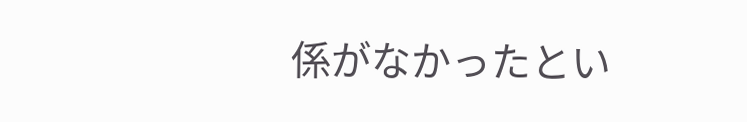係がなかったとい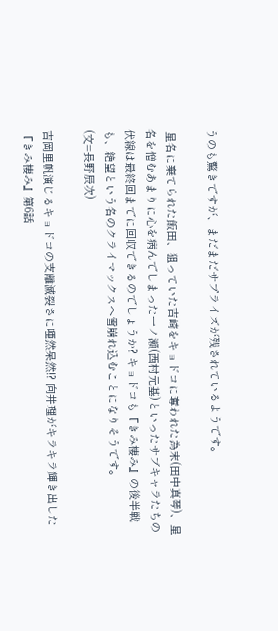うのも驚きですが、まだまだサプライズが残されているようです。

 星名に棄てられた飯田、狙っていた吉崎をキョドコに奪われた為末(田中真琴)、星名を憎むあまりに心を病んでしまった一ノ瀬(西村元基)といったサブキャラたちの伏線は最終回までに回収できるのでしょうか? キョドコも『きみ棲み』の後半戦も、絶望という名のクライマックスへ雪崩れ込むことになりそうです。
(文=長野辰次)

吉岡里帆演じるキョドコの支離滅裂さに唖然呆然!? 向井理がキラキラ輝き出した『きみ棲み』第6話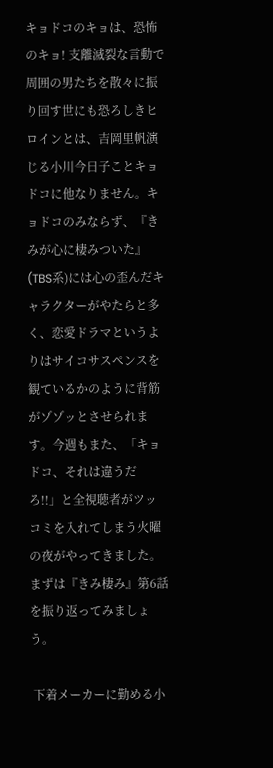キョドコのキョは、恐怖のキョ! 支離滅裂な言動で周囲の男たちを散々に振り回す世にも恐ろしきヒロインとは、吉岡里帆演じる小川今日子ことキョドコに他なりません。キョドコのみならず、『きみが心に棲みついた』(TBS系)には心の歪んだキャラクターがやたらと多く、恋愛ドラマというよりはサイコサスペンスを観ているかのように背筋がゾゾッとさせられます。今週もまた、「キョドコ、それは違うだろ!!」と全視聴者がツッコミを入れてしまう火曜の夜がやってきました。まずは『きみ棲み』第6話を振り返ってみましょう。

 下着メーカーに勤める小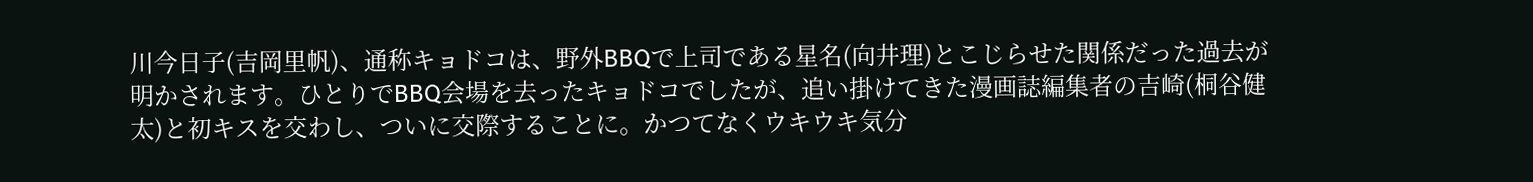川今日子(吉岡里帆)、通称キョドコは、野外BBQで上司である星名(向井理)とこじらせた関係だった過去が明かされます。ひとりでBBQ会場を去ったキョドコでしたが、追い掛けてきた漫画誌編集者の吉崎(桐谷健太)と初キスを交わし、ついに交際することに。かつてなくウキウキ気分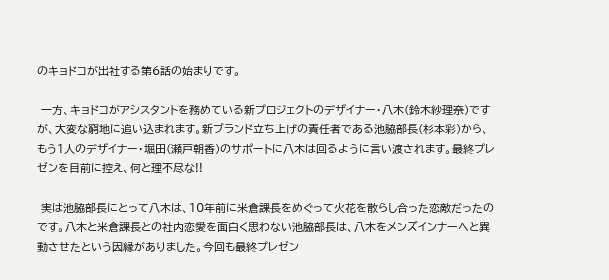のキョドコが出社する第6話の始まりです。

 一方、キョドコがアシスタントを務めている新プロジェクトのデザイナー・八木(鈴木紗理奈)ですが、大変な窮地に追い込まれます。新ブランド立ち上げの責任者である池脇部長(杉本彩)から、もう1人のデザイナー・堀田(瀬戸朝香)のサポートに八木は回るように言い渡されます。最終プレゼンを目前に控え、何と理不尽な!!

 実は池脇部長にとって八木は、10年前に米倉課長をめぐって火花を散らし合った恋敵だったのです。八木と米倉課長との社内恋愛を面白く思わない池脇部長は、八木をメンズインナーへと異動させたという因縁がありました。今回も最終プレゼン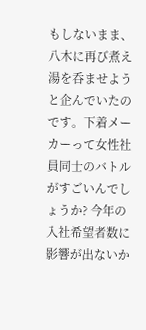もしないまま、八木に再び煮え湯を呑ませようと企んでいたのです。下着メーカーって女性社員同士のバトルがすごいんでしょうか? 今年の入社希望者数に影響が出ないか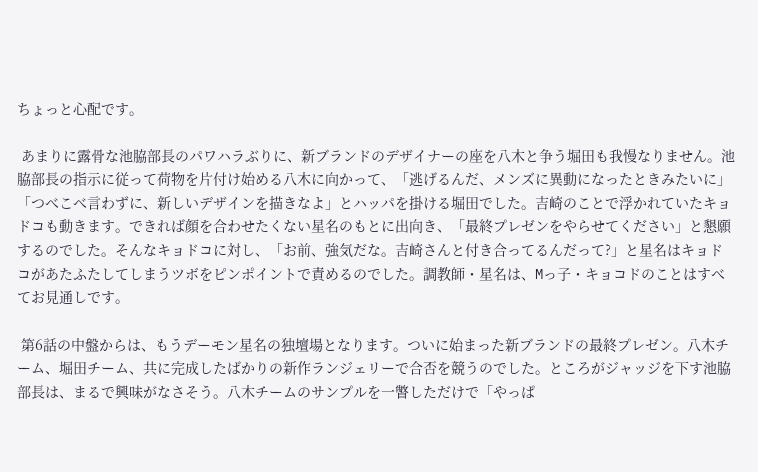ちょっと心配です。

 あまりに露骨な池脇部長のパワハラぶりに、新ブランドのデザイナーの座を八木と争う堀田も我慢なりません。池脇部長の指示に従って荷物を片付け始める八木に向かって、「逃げるんだ、メンズに異動になったときみたいに」「つべこべ言わずに、新しいデザインを描きなよ」とハッパを掛ける堀田でした。吉崎のことで浮かれていたキョドコも動きます。できれば顔を合わせたくない星名のもとに出向き、「最終プレゼンをやらせてください」と懇願するのでした。そんなキョドコに対し、「お前、強気だな。吉崎さんと付き合ってるんだって?」と星名はキョドコがあたふたしてしまうツボをピンポイントで責めるのでした。調教師・星名は、Mっ子・キョコドのことはすべてお見通しです。

 第6話の中盤からは、もうデーモン星名の独壇場となります。ついに始まった新ブランドの最終プレゼン。八木チーム、堀田チーム、共に完成したばかりの新作ランジェリーで合否を競うのでした。ところがジャッジを下す池脇部長は、まるで興味がなさそう。八木チームのサンプルを一瞥しただけで「やっぱ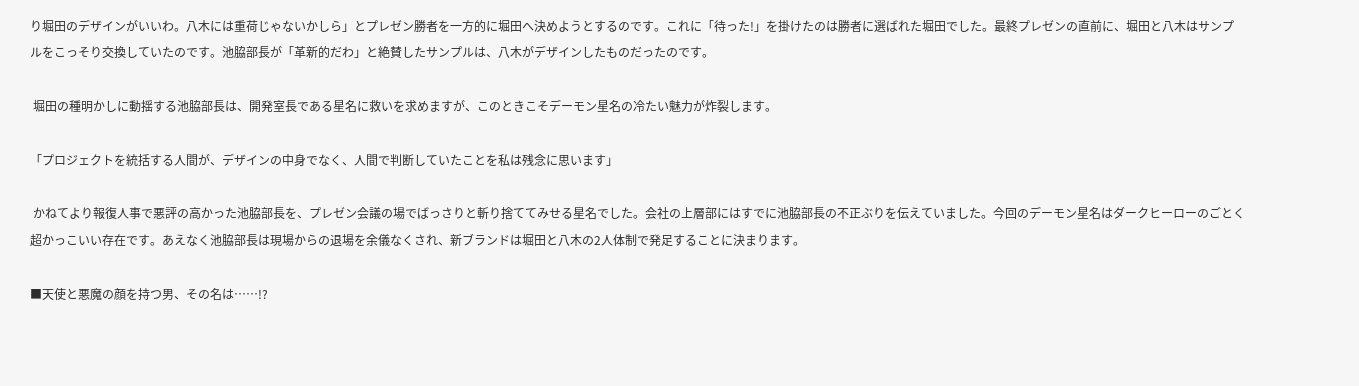り堀田のデザインがいいわ。八木には重荷じゃないかしら」とプレゼン勝者を一方的に堀田へ決めようとするのです。これに「待った!」を掛けたのは勝者に選ばれた堀田でした。最終プレゼンの直前に、堀田と八木はサンプルをこっそり交換していたのです。池脇部長が「革新的だわ」と絶賛したサンプルは、八木がデザインしたものだったのです。

 堀田の種明かしに動揺する池脇部長は、開発室長である星名に救いを求めますが、このときこそデーモン星名の冷たい魅力が炸裂します。

「プロジェクトを統括する人間が、デザインの中身でなく、人間で判断していたことを私は残念に思います」

 かねてより報復人事で悪評の高かった池脇部長を、プレゼン会議の場でばっさりと斬り捨ててみせる星名でした。会社の上層部にはすでに池脇部長の不正ぶりを伝えていました。今回のデーモン星名はダークヒーローのごとく超かっこいい存在です。あえなく池脇部長は現場からの退場を余儀なくされ、新ブランドは堀田と八木の2人体制で発足することに決まります。

■天使と悪魔の顔を持つ男、その名は……!?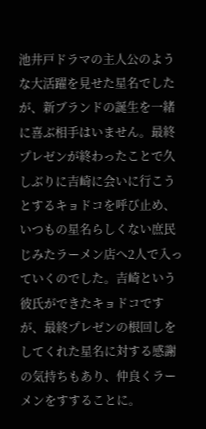池井戸ドラマの主人公のような大活躍を見せた星名でしたが、新ブランドの誕生を一緒に喜ぶ相手はいません。最終プレゼンが終わったことで久しぶりに吉崎に会いに行こうとするキョドコを呼び止め、いつもの星名らしくない庶民じみたラーメン店へ2人で入っていくのでした。吉崎という彼氏ができたキョドコですが、最終プレゼンの根回しをしてくれた星名に対する感謝の気持ちもあり、仲良くラーメンをすすることに。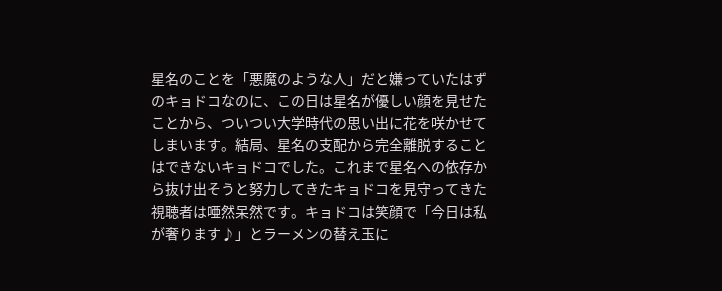星名のことを「悪魔のような人」だと嫌っていたはずのキョドコなのに、この日は星名が優しい顔を見せたことから、ついつい大学時代の思い出に花を咲かせてしまいます。結局、星名の支配から完全離脱することはできないキョドコでした。これまで星名への依存から抜け出そうと努力してきたキョドコを見守ってきた視聴者は唖然呆然です。キョドコは笑顔で「今日は私が奢ります♪」とラーメンの替え玉に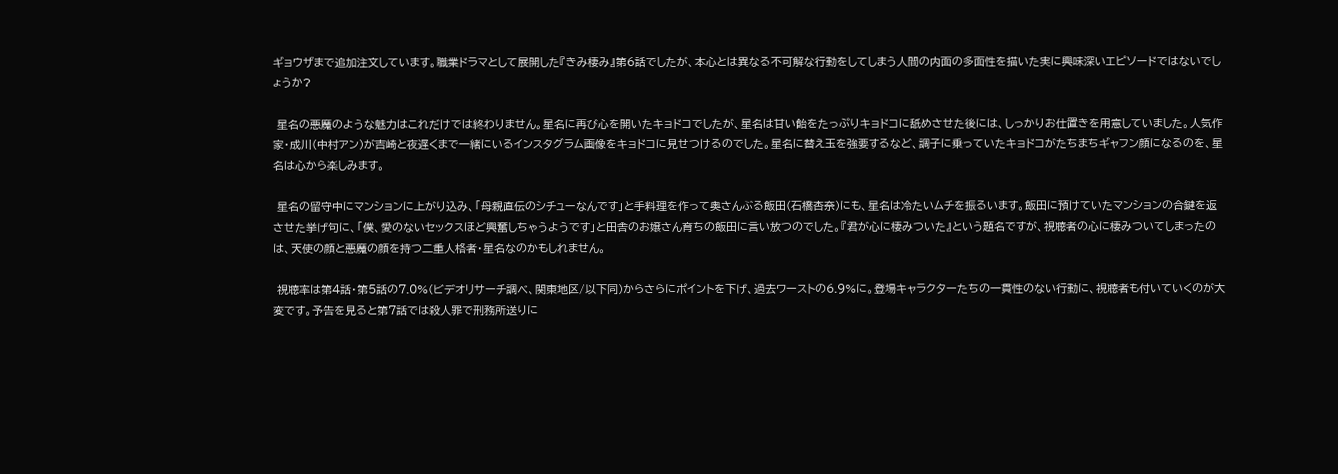ギョウザまで追加注文しています。職業ドラマとして展開した『きみ棲み』第6話でしたが、本心とは異なる不可解な行動をしてしまう人間の内面の多面性を描いた実に興味深いエピソードではないでしょうか?

 星名の悪魔のような魅力はこれだけでは終わりません。星名に再び心を開いたキョドコでしたが、星名は甘い飴をたっぷりキョドコに舐めさせた後には、しっかりお仕置きを用意していました。人気作家・成川(中村アン)が吉崎と夜遅くまで一緒にいるインスタグラム画像をキョドコに見せつけるのでした。星名に替え玉を強要するなど、調子に乗っていたキョドコがたちまちギャフン顔になるのを、星名は心から楽しみます。

 星名の留守中にマンションに上がり込み、「母親直伝のシチューなんです」と手料理を作って奥さんぶる飯田(石橋杏奈)にも、星名は冷たいムチを振るいます。飯田に預けていたマンションの合鍵を返させた挙げ句に、「僕、愛のないセックスほど興奮しちゃうようです」と田舎のお嬢さん育ちの飯田に言い放つのでした。『君が心に棲みついた』という題名ですが、視聴者の心に棲みついてしまったのは、天使の顔と悪魔の顔を持つ二重人格者・星名なのかもしれません。

 視聴率は第4話・第5話の7.0%(ビデオリサーチ調べ、関東地区/以下同)からさらにポイントを下げ、過去ワーストの6.9%に。登場キャラクターたちの一貫性のない行動に、視聴者も付いていくのが大変です。予告を見ると第7話では殺人罪で刑務所送りに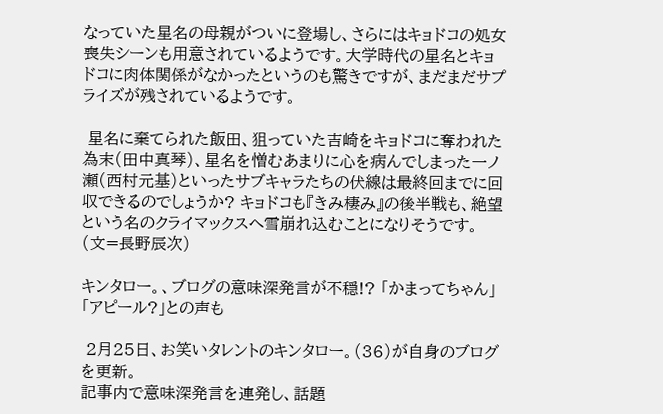なっていた星名の母親がついに登場し、さらにはキョドコの処女喪失シーンも用意されているようです。大学時代の星名とキョドコに肉体関係がなかったというのも驚きですが、まだまだサプライズが残されているようです。

 星名に棄てられた飯田、狙っていた吉崎をキョドコに奪われた為末(田中真琴)、星名を憎むあまりに心を病んでしまった一ノ瀬(西村元基)といったサブキャラたちの伏線は最終回までに回収できるのでしょうか? キョドコも『きみ棲み』の後半戦も、絶望という名のクライマックスへ雪崩れ込むことになりそうです。
(文=長野辰次)

キンタロー。、ブログの意味深発言が不穏!? 「かまってちゃん」「アピール?」との声も

 2月25日、お笑いタレントのキンタロー。(36)が自身のブログを更新。
記事内で意味深発言を連発し、話題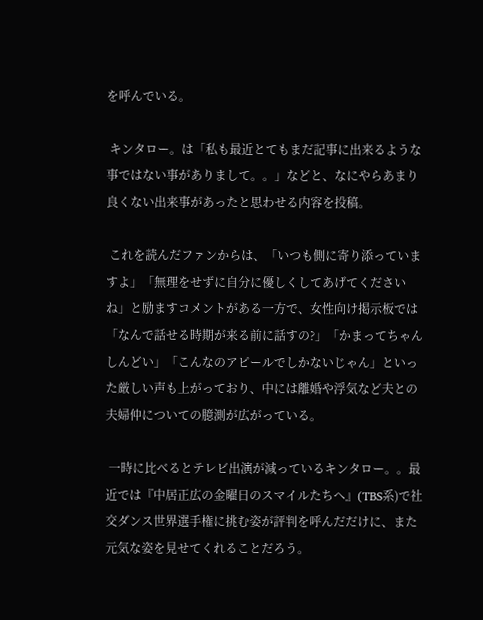を呼んでいる。

 キンタロー。は「私も最近とてもまだ記事に出来るような事ではない事がありまして。。」などと、なにやらあまり良くない出来事があったと思わせる内容を投稿。

 これを読んだファンからは、「いつも側に寄り添っていますよ」「無理をせずに自分に優しくしてあげてくださいね」と励ますコメントがある一方で、女性向け掲示板では「なんで話せる時期が来る前に話すの?」「かまってちゃんしんどい」「こんなのアピールでしかないじゃん」といった厳しい声も上がっており、中には離婚や浮気など夫との夫婦仲についての臆測が広がっている。

 一時に比べるとテレビ出演が減っているキンタロー。。最近では『中居正広の金曜日のスマイルたちへ』(TBS系)で社交ダンス世界選手権に挑む姿が評判を呼んだだけに、また元気な姿を見せてくれることだろう。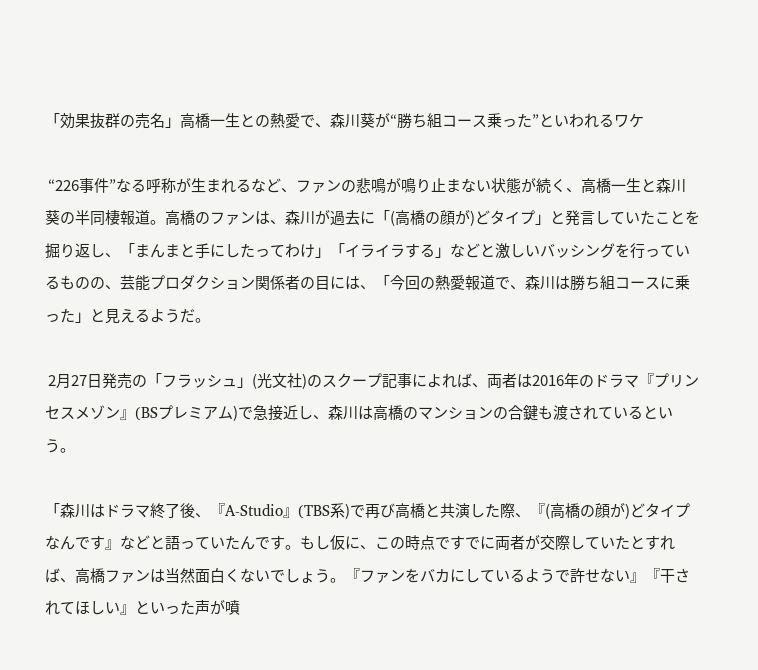「効果抜群の売名」高橋一生との熱愛で、森川葵が“勝ち組コース乗った”といわれるワケ

 “226事件”なる呼称が生まれるなど、ファンの悲鳴が鳴り止まない状態が続く、高橋一生と森川葵の半同棲報道。高橋のファンは、森川が過去に「(高橋の顔が)どタイプ」と発言していたことを掘り返し、「まんまと手にしたってわけ」「イライラする」などと激しいバッシングを行っているものの、芸能プロダクション関係者の目には、「今回の熱愛報道で、森川は勝ち組コースに乗った」と見えるようだ。

 2月27日発売の「フラッシュ」(光文社)のスクープ記事によれば、両者は2016年のドラマ『プリンセスメゾン』(BSプレミアム)で急接近し、森川は高橋のマンションの合鍵も渡されているという。

「森川はドラマ終了後、『A‐Studio』(TBS系)で再び高橋と共演した際、『(高橋の顔が)どタイプなんです』などと語っていたんです。もし仮に、この時点ですでに両者が交際していたとすれば、高橋ファンは当然面白くないでしょう。『ファンをバカにしているようで許せない』『干されてほしい』といった声が噴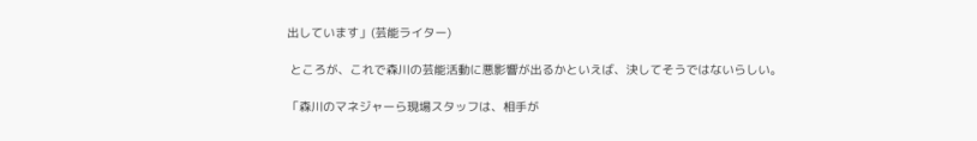出しています」(芸能ライター)

 ところが、これで森川の芸能活動に悪影響が出るかといえば、決してそうではないらしい。

「森川のマネジャーら現場スタッフは、相手が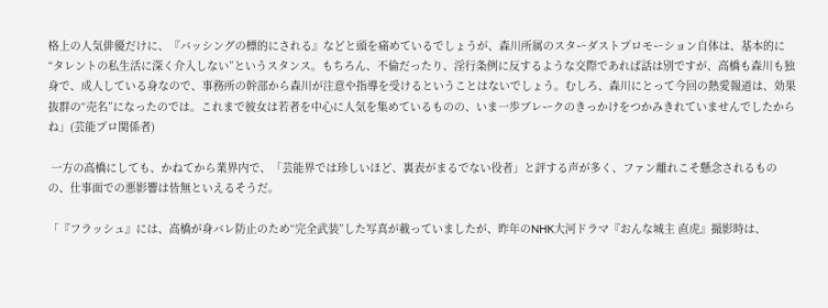格上の人気俳優だけに、『バッシングの標的にされる』などと頭を痛めているでしょうが、森川所属のスターダストプロモーション自体は、基本的に“タレントの私生活に深く介入しない”というスタンス。もちろん、不倫だったり、淫行条例に反するような交際であれば話は別ですが、高橋も森川も独身で、成人している身なので、事務所の幹部から森川が注意や指導を受けるということはないでしょう。むしろ、森川にとって今回の熱愛報道は、効果抜群の“売名”になったのでは。これまで彼女は若者を中心に人気を集めているものの、いま一歩ブレークのきっかけをつかみきれていませんでしたからね」(芸能プロ関係者)

 一方の高橋にしても、かねてから業界内で、「芸能界では珍しいほど、裏表がまるでない役者」と評する声が多く、ファン離れこそ懸念されるものの、仕事面での悪影響は皆無といえるそうだ。

「『フラッシュ』には、高橋が身バレ防止のため“完全武装”した写真が載っていましたが、昨年のNHK大河ドラマ『おんな城主 直虎』撮影時は、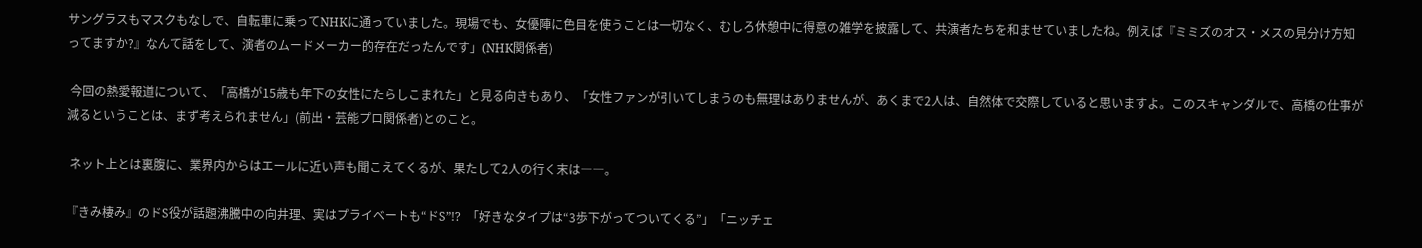サングラスもマスクもなしで、自転車に乗ってNHKに通っていました。現場でも、女優陣に色目を使うことは一切なく、むしろ休憩中に得意の雑学を披露して、共演者たちを和ませていましたね。例えば『ミミズのオス・メスの見分け方知ってますか?』なんて話をして、演者のムードメーカー的存在だったんです」(NHK関係者)

 今回の熱愛報道について、「高橋が15歳も年下の女性にたらしこまれた」と見る向きもあり、「女性ファンが引いてしまうのも無理はありませんが、あくまで2人は、自然体で交際していると思いますよ。このスキャンダルで、高橋の仕事が減るということは、まず考えられません」(前出・芸能プロ関係者)とのこと。

 ネット上とは裏腹に、業界内からはエールに近い声も聞こえてくるが、果たして2人の行く末は――。

『きみ棲み』のドS役が話題沸騰中の向井理、実はプライベートも“ドS”!?  「好きなタイプは“3歩下がってついてくる”」「ニッチェ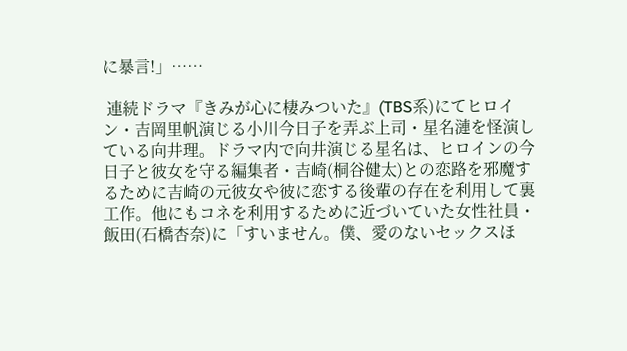に暴言!」……

 連続ドラマ『きみが心に棲みついた』(TBS系)にてヒロイン・吉岡里帆演じる小川今日子を弄ぶ上司・星名漣を怪演している向井理。ドラマ内で向井演じる星名は、ヒロインの今日子と彼女を守る編集者・吉崎(桐谷健太)との恋路を邪魔するために吉崎の元彼女や彼に恋する後輩の存在を利用して裏工作。他にもコネを利用するために近づいていた女性社員・飯田(石橋杏奈)に「すいません。僕、愛のないセックスほ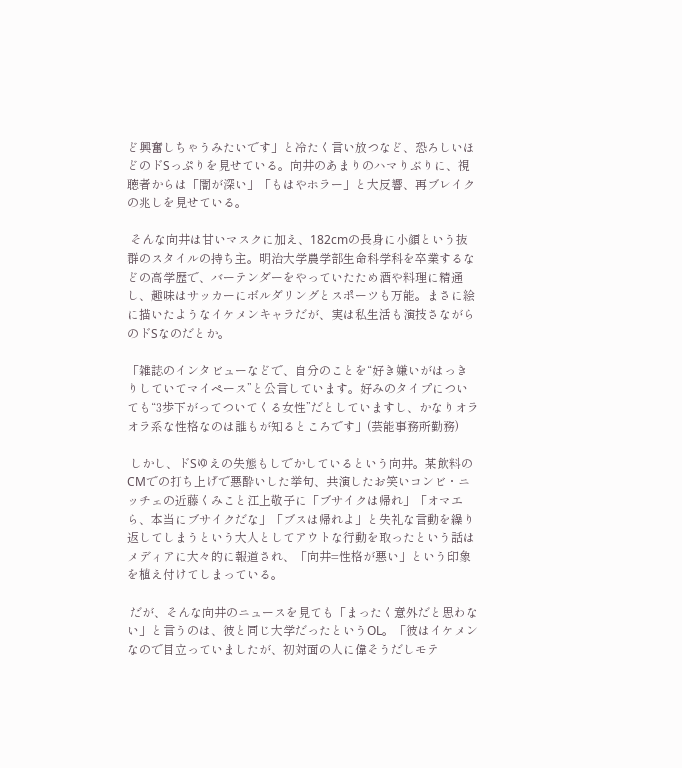ど興奮しちゃうみたいです」と冷たく言い放つなど、恐ろしいほどのドSっぷりを見せている。向井のあまりのハマりぶりに、視聴者からは「闇が深い」「もはやホラー」と大反響、再ブレイクの兆しを見せている。

 そんな向井は甘いマスクに加え、182cmの長身に小顔という抜群のスタイルの持ち主。明治大学農学部生命科学科を卒業するなどの高学歴で、バーテンダーをやっていたため酒や料理に精通し、趣味はサッカーにボルダリングとスポーツも万能。まさに絵に描いたようなイケメンキャラだが、実は私生活も演技さながらのドSなのだとか。

「雑誌のインタビューなどで、自分のことを“好き嫌いがはっきりしていてマイペース”と公言しています。好みのタイプについても“3歩下がってついてくる女性”だとしていますし、かなりオラオラ系な性格なのは誰もが知るところです」(芸能事務所勤務)

 しかし、ドSゆえの失態もしでかしているという向井。某飲料のCMでの打ち上げで悪酔いした挙句、共演したお笑いコンビ・ニッチェの近藤くみこと江上敬子に「ブサイクは帰れ」「オマエら、本当にブサイクだな」「ブスは帰れよ」と失礼な言動を繰り返してしまうという大人としてアウトな行動を取ったという話はメディアに大々的に報道され、「向井=性格が悪い」という印象を植え付けてしまっている。

 だが、そんな向井のニュースを見ても「まったく意外だと思わない」と言うのは、彼と同じ大学だったというOL。「彼はイケメンなので目立っていましたが、初対面の人に偉そうだしモテ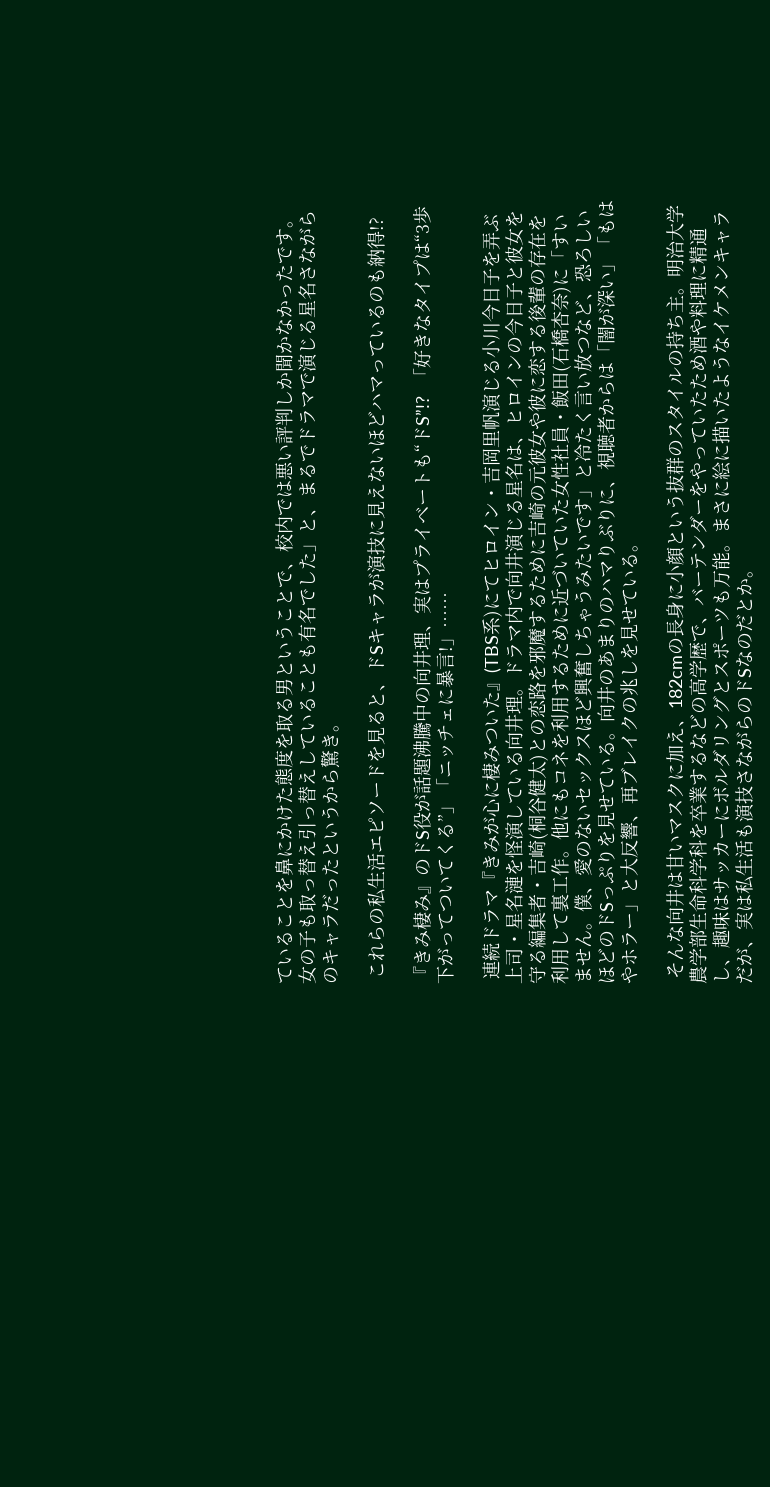ていることを鼻にかけた態度を取る男ということで、校内では悪い評判しか聞かなかったです。女の子も取っ替え引っ替えしていることも有名でした」と、まるでドラマで演じる星名さながらのキャラだったというから驚き。

 これらの私生活エピソードを見ると、ドSキャラが演技に見えないほどハマっているのも納得!?

『きみ棲み』のドS役が話題沸騰中の向井理、実はプライベートも“ドS”!?  「好きなタイプは“3歩下がってついてくる”」「ニッチェに暴言!」……

 連続ドラマ『きみが心に棲みついた』(TBS系)にてヒロイン・吉岡里帆演じる小川今日子を弄ぶ上司・星名漣を怪演している向井理。ドラマ内で向井演じる星名は、ヒロインの今日子と彼女を守る編集者・吉崎(桐谷健太)との恋路を邪魔するために吉崎の元彼女や彼に恋する後輩の存在を利用して裏工作。他にもコネを利用するために近づいていた女性社員・飯田(石橋杏奈)に「すいません。僕、愛のないセックスほど興奮しちゃうみたいです」と冷たく言い放つなど、恐ろしいほどのドSっぷりを見せている。向井のあまりのハマりぶりに、視聴者からは「闇が深い」「もはやホラー」と大反響、再ブレイクの兆しを見せている。

 そんな向井は甘いマスクに加え、182cmの長身に小顔という抜群のスタイルの持ち主。明治大学農学部生命科学科を卒業するなどの高学歴で、バーテンダーをやっていたため酒や料理に精通し、趣味はサッカーにボルダリングとスポーツも万能。まさに絵に描いたようなイケメンキャラだが、実は私生活も演技さながらのドSなのだとか。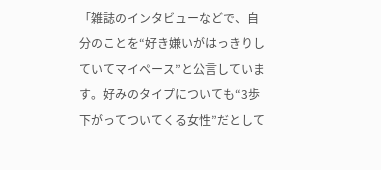「雑誌のインタビューなどで、自分のことを“好き嫌いがはっきりしていてマイペース”と公言しています。好みのタイプについても“3歩下がってついてくる女性”だとして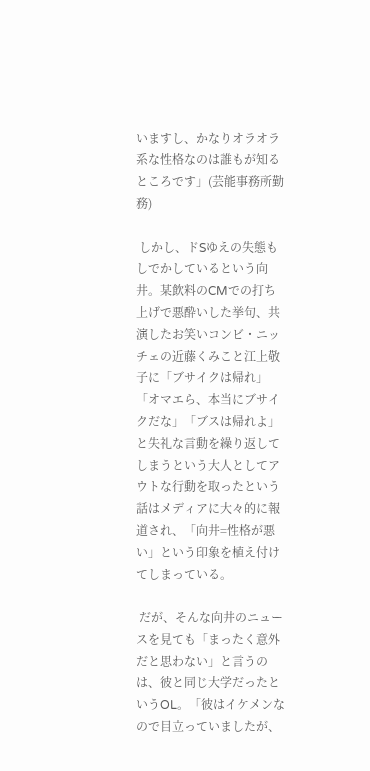いますし、かなりオラオラ系な性格なのは誰もが知るところです」(芸能事務所勤務)

 しかし、ドSゆえの失態もしでかしているという向井。某飲料のCMでの打ち上げで悪酔いした挙句、共演したお笑いコンビ・ニッチェの近藤くみこと江上敬子に「ブサイクは帰れ」「オマエら、本当にブサイクだな」「ブスは帰れよ」と失礼な言動を繰り返してしまうという大人としてアウトな行動を取ったという話はメディアに大々的に報道され、「向井=性格が悪い」という印象を植え付けてしまっている。

 だが、そんな向井のニュースを見ても「まったく意外だと思わない」と言うのは、彼と同じ大学だったというOL。「彼はイケメンなので目立っていましたが、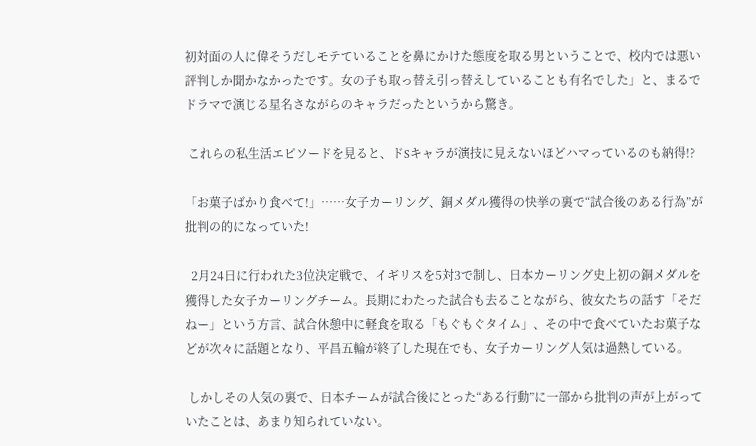初対面の人に偉そうだしモテていることを鼻にかけた態度を取る男ということで、校内では悪い評判しか聞かなかったです。女の子も取っ替え引っ替えしていることも有名でした」と、まるでドラマで演じる星名さながらのキャラだったというから驚き。

 これらの私生活エピソードを見ると、ドSキャラが演技に見えないほどハマっているのも納得!?

「お菓子ばかり食べて!」……女子カーリング、銅メダル獲得の快挙の裏で“試合後のある行為”が批判の的になっていた!

  2月24日に行われた3位決定戦で、イギリスを5対3で制し、日本カーリング史上初の銅メダルを獲得した女子カーリングチーム。長期にわたった試合も去ることながら、彼女たちの話す「そだねー」という方言、試合休憩中に軽食を取る「もぐもぐタイム」、その中で食べていたお菓子などが次々に話題となり、平昌五輪が終了した現在でも、女子カーリング人気は過熱している。

 しかしその人気の裏で、日本チームが試合後にとった“ある行動”に一部から批判の声が上がっていたことは、あまり知られていない。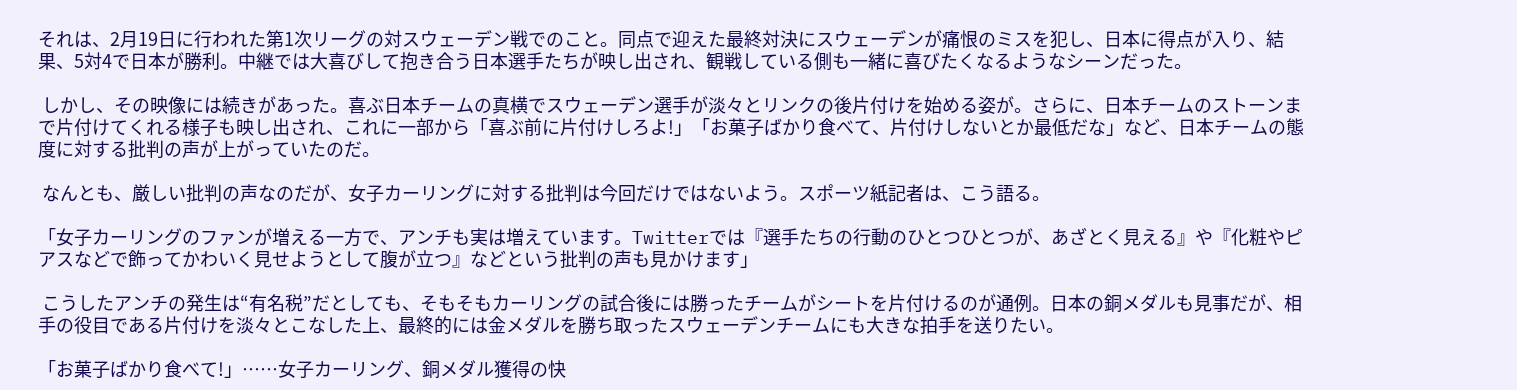それは、2月19日に行われた第1次リーグの対スウェーデン戦でのこと。同点で迎えた最終対決にスウェーデンが痛恨のミスを犯し、日本に得点が入り、結果、5対4で日本が勝利。中継では大喜びして抱き合う日本選手たちが映し出され、観戦している側も一緒に喜びたくなるようなシーンだった。

 しかし、その映像には続きがあった。喜ぶ日本チームの真横でスウェーデン選手が淡々とリンクの後片付けを始める姿が。さらに、日本チームのストーンまで片付けてくれる様子も映し出され、これに一部から「喜ぶ前に片付けしろよ!」「お菓子ばかり食べて、片付けしないとか最低だな」など、日本チームの態度に対する批判の声が上がっていたのだ。

 なんとも、厳しい批判の声なのだが、女子カーリングに対する批判は今回だけではないよう。スポーツ紙記者は、こう語る。

「女子カーリングのファンが増える一方で、アンチも実は増えています。Twitterでは『選手たちの行動のひとつひとつが、あざとく見える』や『化粧やピアスなどで飾ってかわいく見せようとして腹が立つ』などという批判の声も見かけます」

 こうしたアンチの発生は“有名税”だとしても、そもそもカーリングの試合後には勝ったチームがシートを片付けるのが通例。日本の銅メダルも見事だが、相手の役目である片付けを淡々とこなした上、最終的には金メダルを勝ち取ったスウェーデンチームにも大きな拍手を送りたい。

「お菓子ばかり食べて!」……女子カーリング、銅メダル獲得の快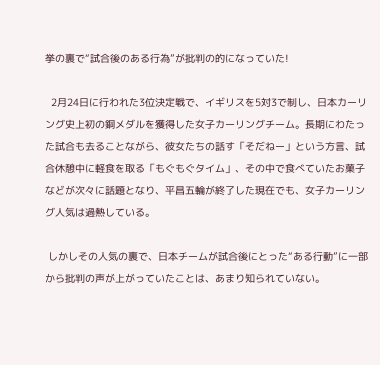挙の裏で“試合後のある行為”が批判の的になっていた!

  2月24日に行われた3位決定戦で、イギリスを5対3で制し、日本カーリング史上初の銅メダルを獲得した女子カーリングチーム。長期にわたった試合も去ることながら、彼女たちの話す「そだねー」という方言、試合休憩中に軽食を取る「もぐもぐタイム」、その中で食べていたお菓子などが次々に話題となり、平昌五輪が終了した現在でも、女子カーリング人気は過熱している。

 しかしその人気の裏で、日本チームが試合後にとった“ある行動”に一部から批判の声が上がっていたことは、あまり知られていない。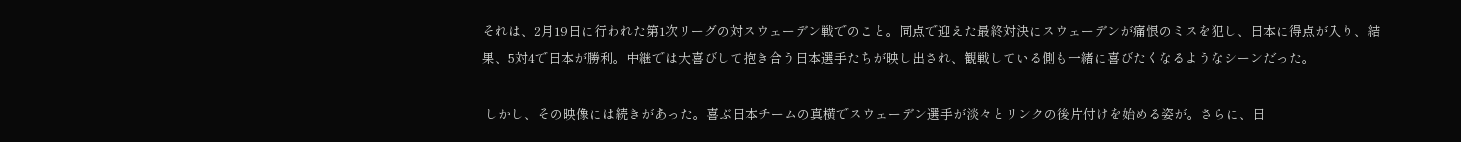それは、2月19日に行われた第1次リーグの対スウェーデン戦でのこと。同点で迎えた最終対決にスウェーデンが痛恨のミスを犯し、日本に得点が入り、結果、5対4で日本が勝利。中継では大喜びして抱き合う日本選手たちが映し出され、観戦している側も一緒に喜びたくなるようなシーンだった。

 しかし、その映像には続きがあった。喜ぶ日本チームの真横でスウェーデン選手が淡々とリンクの後片付けを始める姿が。さらに、日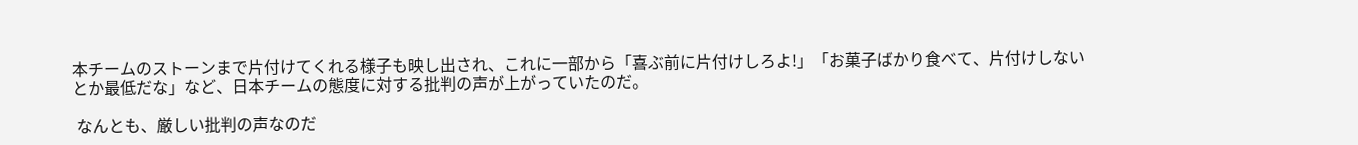本チームのストーンまで片付けてくれる様子も映し出され、これに一部から「喜ぶ前に片付けしろよ!」「お菓子ばかり食べて、片付けしないとか最低だな」など、日本チームの態度に対する批判の声が上がっていたのだ。

 なんとも、厳しい批判の声なのだ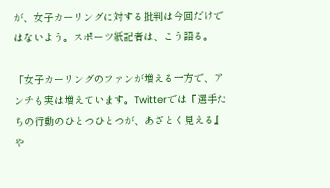が、女子カーリングに対する批判は今回だけではないよう。スポーツ紙記者は、こう語る。

「女子カーリングのファンが増える一方で、アンチも実は増えています。Twitterでは『選手たちの行動のひとつひとつが、あざとく見える』や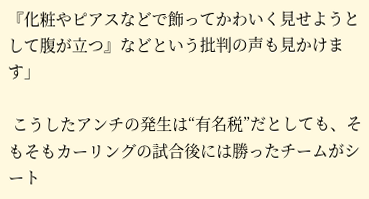『化粧やピアスなどで飾ってかわいく見せようとして腹が立つ』などという批判の声も見かけます」

 こうしたアンチの発生は“有名税”だとしても、そもそもカーリングの試合後には勝ったチームがシート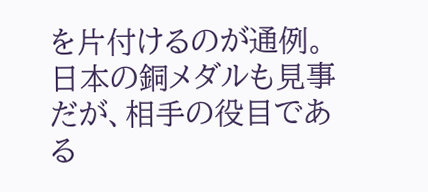を片付けるのが通例。日本の銅メダルも見事だが、相手の役目である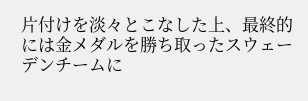片付けを淡々とこなした上、最終的には金メダルを勝ち取ったスウェーデンチームに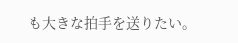も大きな拍手を送りたい。